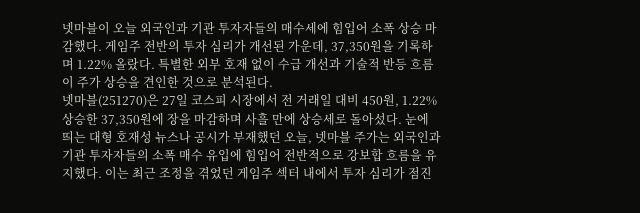넷마블이 오늘 외국인과 기관 투자자들의 매수세에 힘입어 소폭 상승 마감했다. 게임주 전반의 투자 심리가 개선된 가운데, 37,350원을 기록하며 1.22% 올랐다. 특별한 외부 호재 없이 수급 개선과 기술적 반등 흐름이 주가 상승을 견인한 것으로 분석된다.
넷마블(251270)은 27일 코스피 시장에서 전 거래일 대비 450원, 1.22% 상승한 37,350원에 장을 마감하며 사흘 만에 상승세로 돌아섰다. 눈에 띄는 대형 호재성 뉴스나 공시가 부재했던 오늘, 넷마블 주가는 외국인과 기관 투자자들의 소폭 매수 유입에 힘입어 전반적으로 강보합 흐름을 유지했다. 이는 최근 조정을 겪었던 게임주 섹터 내에서 투자 심리가 점진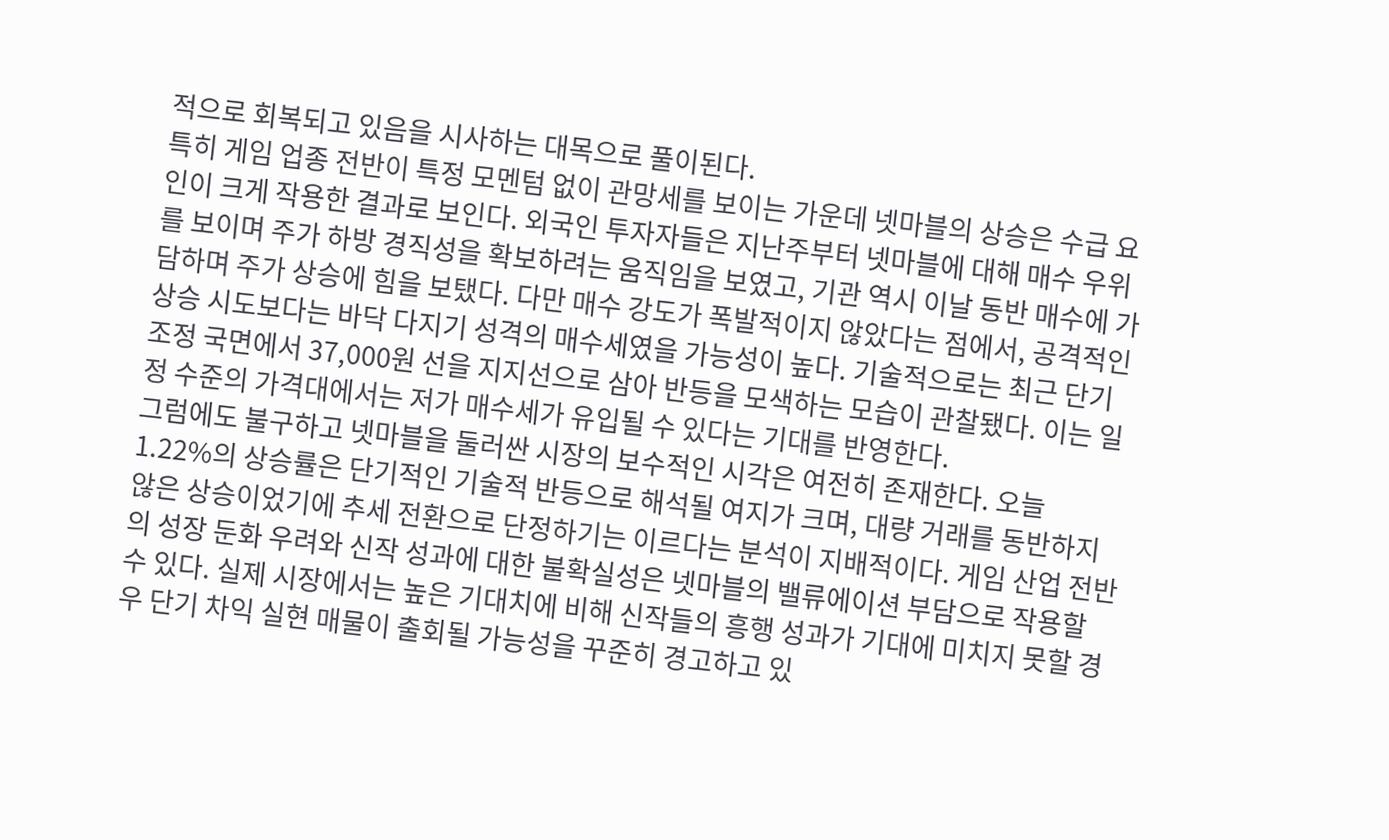적으로 회복되고 있음을 시사하는 대목으로 풀이된다.
특히 게임 업종 전반이 특정 모멘텀 없이 관망세를 보이는 가운데 넷마블의 상승은 수급 요인이 크게 작용한 결과로 보인다. 외국인 투자자들은 지난주부터 넷마블에 대해 매수 우위를 보이며 주가 하방 경직성을 확보하려는 움직임을 보였고, 기관 역시 이날 동반 매수에 가담하며 주가 상승에 힘을 보탰다. 다만 매수 강도가 폭발적이지 않았다는 점에서, 공격적인 상승 시도보다는 바닥 다지기 성격의 매수세였을 가능성이 높다. 기술적으로는 최근 단기 조정 국면에서 37,000원 선을 지지선으로 삼아 반등을 모색하는 모습이 관찰됐다. 이는 일정 수준의 가격대에서는 저가 매수세가 유입될 수 있다는 기대를 반영한다.
그럼에도 불구하고 넷마블을 둘러싼 시장의 보수적인 시각은 여전히 존재한다. 오늘 1.22%의 상승률은 단기적인 기술적 반등으로 해석될 여지가 크며, 대량 거래를 동반하지 않은 상승이었기에 추세 전환으로 단정하기는 이르다는 분석이 지배적이다. 게임 산업 전반의 성장 둔화 우려와 신작 성과에 대한 불확실성은 넷마블의 밸류에이션 부담으로 작용할 수 있다. 실제 시장에서는 높은 기대치에 비해 신작들의 흥행 성과가 기대에 미치지 못할 경우 단기 차익 실현 매물이 출회될 가능성을 꾸준히 경고하고 있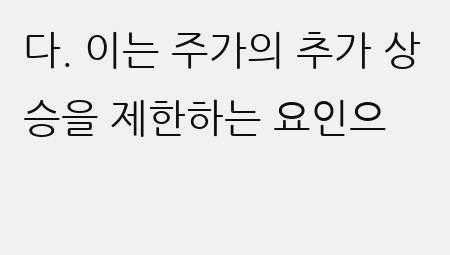다. 이는 주가의 추가 상승을 제한하는 요인으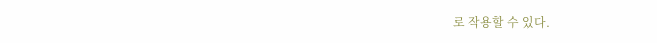로 작용할 수 있다.